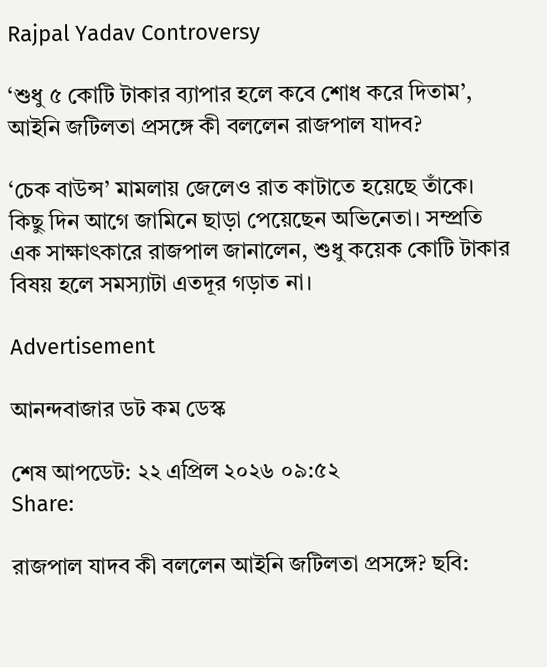Rajpal Yadav Controversy

‘শুধু ৫ কোটি টাকার ব্যাপার হলে কবে শোধ করে দিতাম’, আইনি জটিলতা প্রসঙ্গে কী বললেন রাজপাল যাদব?

‘চেক বাউন্স’ মামলায় জেলেও রাত কাটাতে হয়েছে তাঁকে। কিছু দিন আগে জামিনে ছাড়া পেয়েছেন অভিনেতা। সম্প্রতি এক সাক্ষাৎকারে রাজপাল জানালেন, শুধু কয়েক কোটি টাকার বিষয় হলে সমস্যাটা এতদূর গড়াত না।

Advertisement

আনন্দবাজার ডট কম ডেস্ক

শেষ আপডেট: ২২ এপ্রিল ২০২৬ ০৯:৫২
Share:

রাজপাল যাদব কী বললেন আইনি জটিলতা প্রসঙ্গে? ছবি: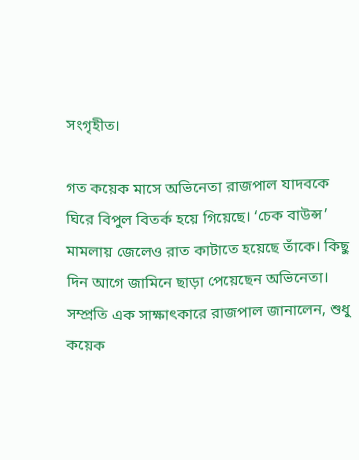সংগৃহীত।

গত কয়েক মাসে অভিনেতা রাজপাল যাদবকে ঘিরে বিপুল বিতর্ক হয়ে গিয়েছে। ‘চেক বাউন্স’ মামলায় জেলেও রাত কাটাতে হয়েছে তাঁকে। কিছু দিন আগে জামিনে ছাড়া পেয়েছেন অভিনেতা। সম্প্রতি এক সাক্ষাৎকারে রাজপাল জানালেন, শুধু কয়েক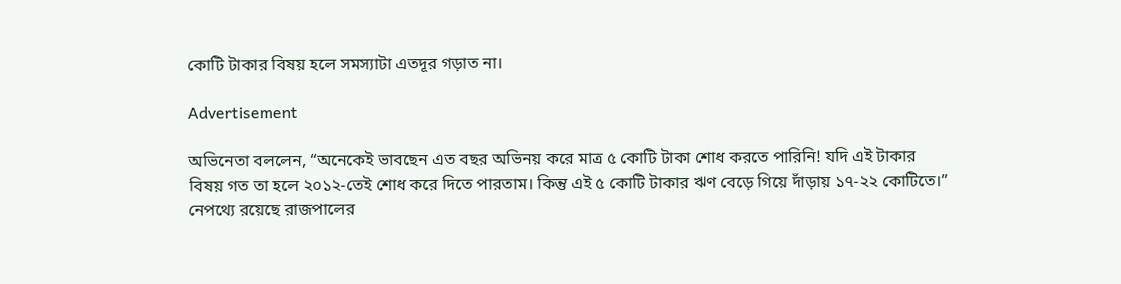কোটি টাকার বিষয় হলে সমস্যাটা এতদূর গড়াত না।

Advertisement

অভিনেতা বললেন, “অনেকেই ভাবছেন এত বছর অভিনয় করে মাত্র ৫ কোটি টাকা শোধ করতে পারিনি! যদি এই টাকার বিষয় গত তা হলে ২০১২-তেই শোধ করে দিতে পারতাম। কিন্তু এই ৫ কোটি টাকার ঋণ বেড়ে গিয়ে দাঁড়ায় ১৭-২২ কোটিতে।” নেপথ্যে রয়েছে রাজপালের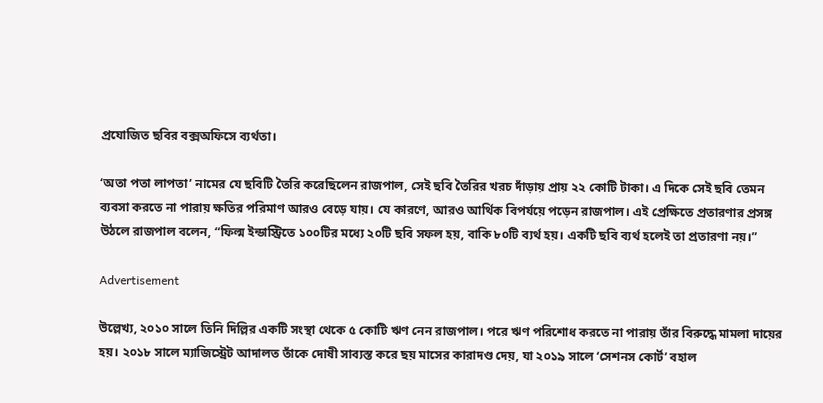প্রযোজিত ছবির বক্সঅফিসে ব্যর্থতা।

‘অতা পতা লাপতা’ নামের যে ছবিটি তৈরি করেছিলেন রাজপাল, সেই ছবি তৈরির খরচ দাঁড়ায় প্রায় ২২ কোটি টাকা। এ দিকে সেই ছবি তেমন ব্যবসা করতে না পারায় ক্ষতির পরিমাণ আরও বেড়ে যায়। যে কারণে, আরও আর্থিক বিপর্যয়ে পড়েন রাজপাল। এই প্রেক্ষিতে প্রতারণার প্রসঙ্গ উঠলে রাজপাল বলেন, “ফিল্ম ইন্ডাস্ট্রিতে ১০০টির মধ্যে ২০টি ছবি সফল হয়, বাকি ৮০টি ব্যর্থ হয়। একটি ছবি ব্যর্থ হলেই তা প্রতারণা নয়।”

Advertisement

উল্লেখ্য, ২০১০ সালে তিনি দিল্লির একটি সংস্থা থেকে ৫ কোটি ঋণ নেন রাজপাল। পরে ঋণ পরিশোধ করতে না পারায় তাঁর বিরুদ্ধে মামলা দায়ের হয়। ২০১৮ সালে ম্যাজিস্ট্রেট আদালত তাঁকে দোষী সাব্যস্ত করে ছয় মাসের কারাদণ্ড দেয়, যা ২০১৯ সালে ‘সেশনস কোর্ট’ বহাল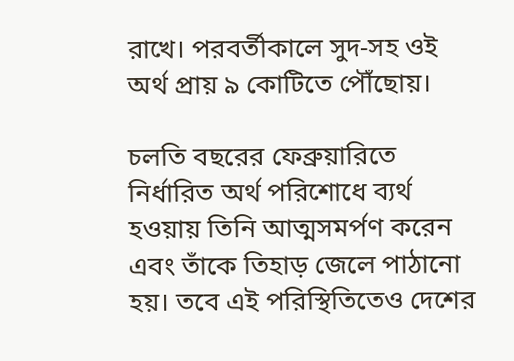রাখে। পরবর্তীকালে সুদ-সহ ওই অর্থ প্রায় ৯ কোটিতে পৌঁছোয়।

চলতি বছরের ফেব্রুয়ারিতে নির্ধারিত অর্থ পরিশোধে ব্যর্থ হওয়ায় তিনি আত্মসমর্পণ করেন এবং তাঁকে তিহাড় জেলে পাঠানো হয়। তবে এই পরিস্থিতিতেও দেশের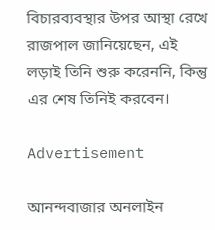বিচারব্যবস্থার উপর আস্থা রেখে রাজপাল জানিয়েছেন, এই লড়াই তিনি শুরু করেননি, কিন্তু এর শেষ তিনিই করবেন।

Advertisement

আনন্দবাজার অনলাইন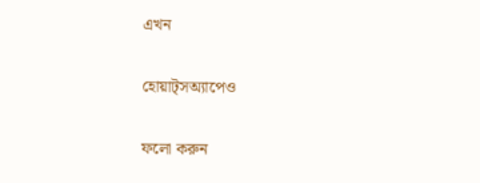এখন

হোয়াট্‌সঅ্যাপেও

ফলো করুন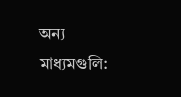অন্য মাধ্যমগুলি: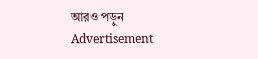আরও পড়ুন
Advertisement